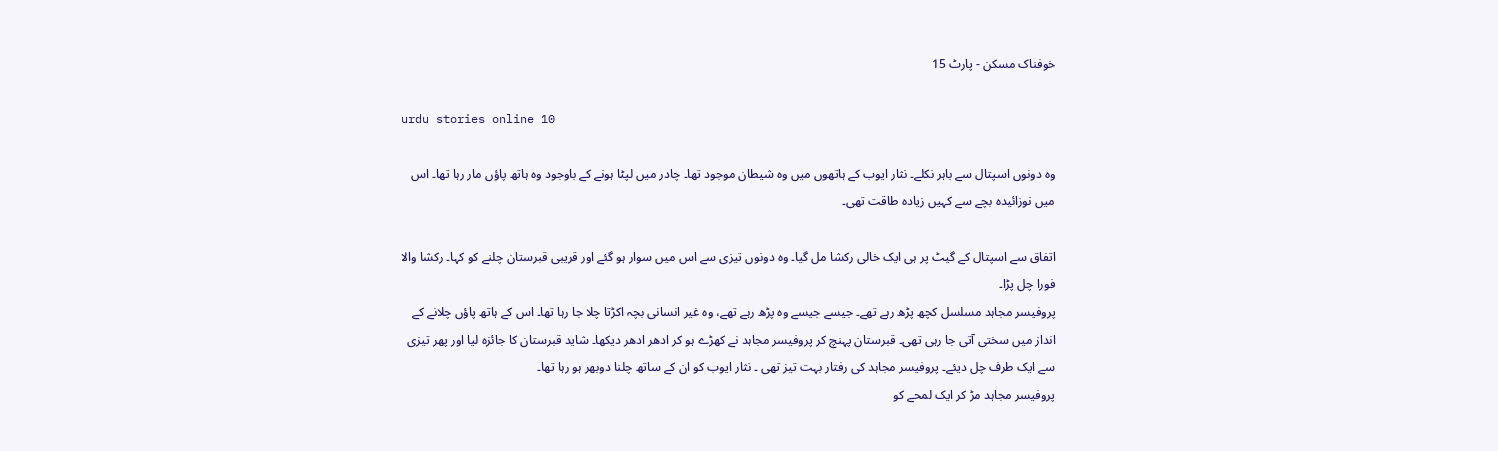خوفناک مسکن - پارٹ 15

urdu stories online 10

وہ دونوں اسپتال سے باہر نکلے۔ نثار ایوب کے ہاتھوں میں وہ شیطان موجود تھا۔ چادر میں لپٹا ہونے کے باوجود وہ ہاتھ پاؤں مار رہا تھا۔ اس میں نوزائیدہ بچے سے کہیں زیادہ طاقت تھی۔

اتفاق سے اسپتال کے گیٹ پر ہی ایک خالی رکشا مل گیا۔ وہ دونوں تیزی سے اس میں سوار ہو گئے اور قریبی قبرستان چلنے کو کہا۔ رکشا والا فورا چل پڑا۔
پروفیسر مجاہد مسلسل کچھ پڑھ رہے تھے۔ جیسے جیسے وہ پڑھ رہے تھے، وہ غیر انسانی بچہ اکڑتا چلا جا رہا تھا۔ اس کے ہاتھ پاؤں چلانے کے انداز میں سختی آتی جا رہی تھی۔ قبرستان پہنچ کر پروفیسر مجاہد نے کھڑے ہو کر ادھر ادھر دیکھا۔ شاید قبرستان کا جائزہ لیا اور پھر تیزی سے ایک طرف چل دیئے۔ پروفیسر مجاہد کی رفتار بہت تیز تھی ۔ نثار ایوب کو ان کے ساتھ چلنا دوبھر ہو رہا تھا۔
پروفیسر مجاہد مڑ کر ایک لمحے کو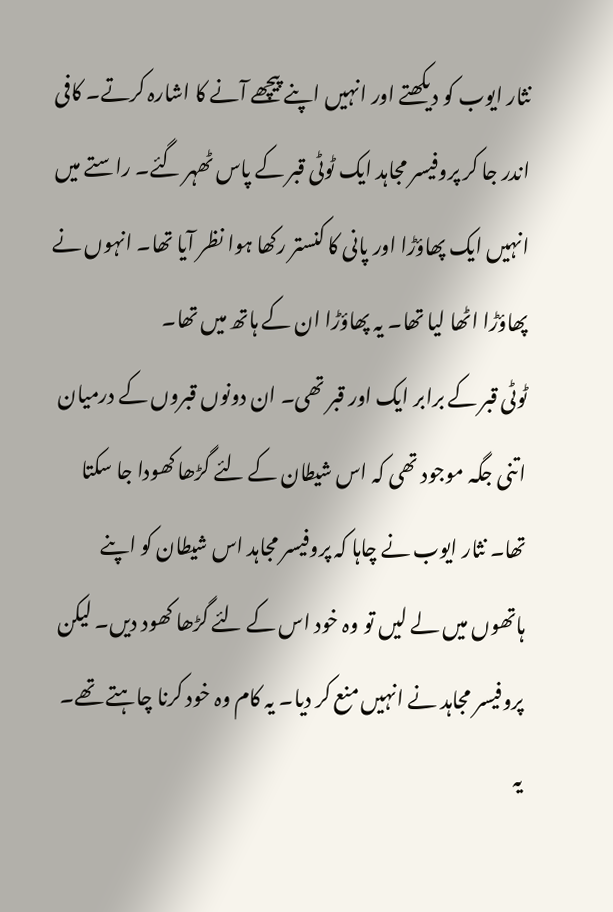نثار ایوب کو دیکھتے اور انہیں اپنے پیچھے آنے کا اشارہ کرتے۔ کافی اندر جا کر پروفیسر مجاہد ایک ٹوٹی قبر کے پاس ٹھہر گئے۔ راستے میں انہیں ایک پھاؤڑا اور پانی کا کنستر رکھا ہوا نظر آیا تھا۔ انہوں نے پھاؤڑا اٹھا لیا تھا۔ یہ پھاؤڑا ان کے ہاتھ میں تھا۔
ٹوٹی قبر کے برابر ایک اور قبر تھی۔ ان دونوں قبروں کے درمیان اتنی جگہ موجود تھی کہ اس شیطان کے لئے گڑھا کھودا جا سکتا تھا۔ نثار ایوب نے چاہا کہ پروفیسر مجاہد اس شیطان کو اپنے ہاتھوں میں لے لیں تو وہ خود اس کے لئے گڑھا کھود دیں۔ لیکن پروفیسر مجاہد نے انہیں منع کر دیا۔ یہ کام وہ خود کرنا چاہتے تھے۔ یہ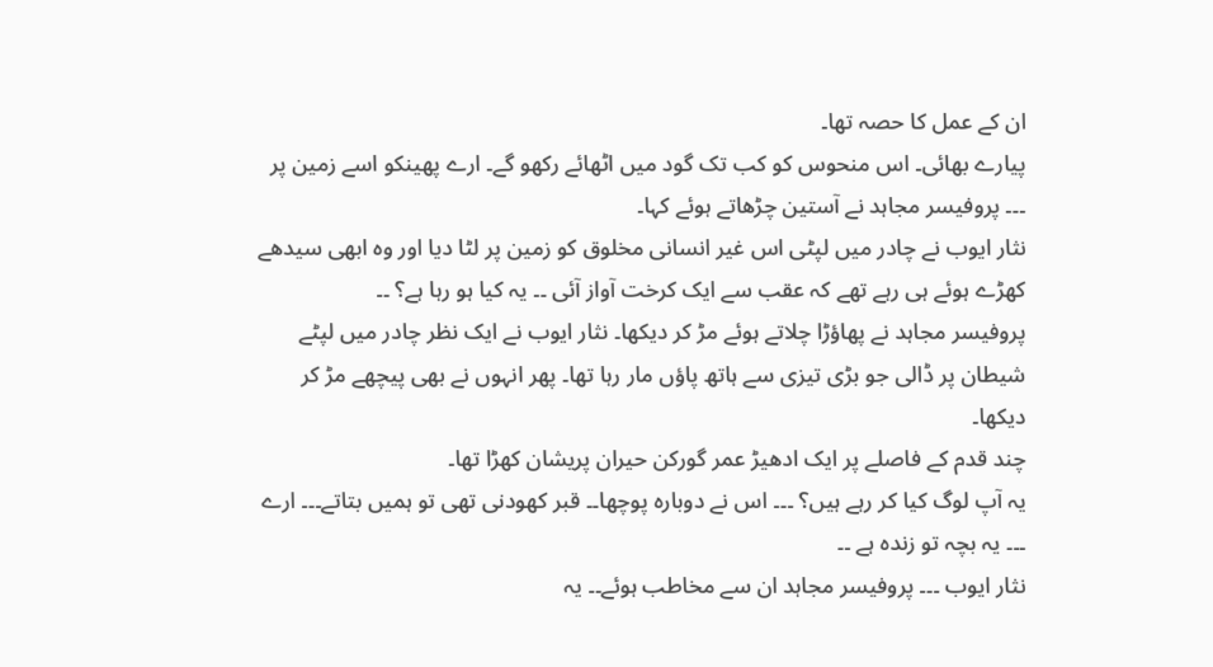ان کے عمل کا حصہ تھا۔
پیارے بھائی۔ اس منحوس کو کب تک گود میں اٹھائے رکھو گے۔ ارے پھینکو اسے زمین پر ۔۔۔ پروفیسر مجاہد نے آستین چڑھاتے ہوئے کہا۔
نثار ایوب نے چادر میں لپٹی اس غیر انسانی مخلوق کو زمین پر لٹا دیا اور وہ ابھی سیدھے کھڑے ہوئے ہی رہے تھے کہ عقب سے ایک کرخت آواز آئی ۔۔ یہ کیا ہو رہا ہے؟ ۔۔
پروفیسر مجاہد نے پھاؤڑا چلاتے ہوئے مڑ کر دیکھا۔ نثار ایوب نے ایک نظر چادر میں لپٹے شیطان پر ڈالی جو بڑی تیزی سے ہاتھ پاؤں مار رہا تھا۔ پھر انہوں نے بھی پیچھے مڑ کر دیکھا۔
چند قدم کے فاصلے پر ایک ادھیڑ عمر گورکن حیران پریشان کھڑا تھا۔
یہ آپ لوگ کیا کر رہے ہیں؟ ۔۔۔ اس نے دوبارہ پوچھا۔۔ قبر کھودنی تھی تو ہمیں بتاتے۔۔۔ ارے ۔۔۔ یہ بچہ تو زندہ ہے ۔۔
نثار ایوب ۔۔۔ پروفیسر مجاہد ان سے مخاطب ہوئے۔۔ یہ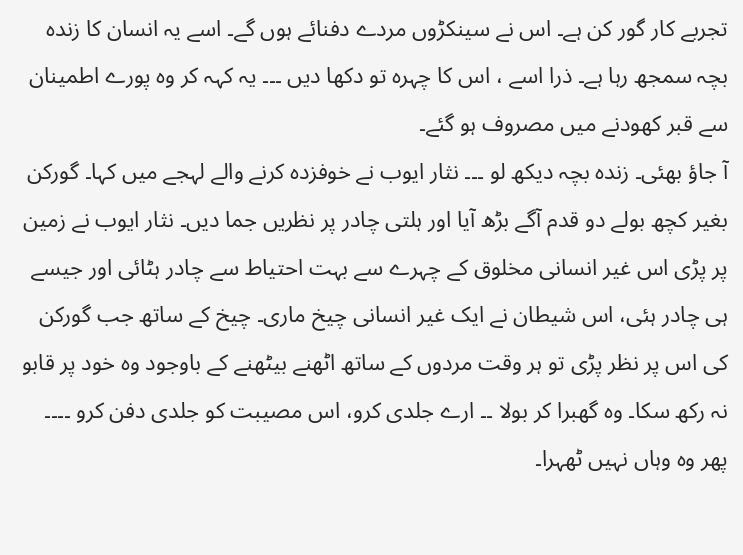تجربے کار گور کن ہے۔ اس نے سینکڑوں مردے دفنائے ہوں گے۔ اسے یہ انسان کا زندہ بچہ سمجھ رہا ہے۔ ذرا اسے ، اس کا چہرہ تو دکھا دیں ۔۔۔ یہ کہہ کر وہ پورے اطمینان سے قبر کھودنے میں مصروف ہو گئے۔
آ جاؤ بھئی۔ زندہ بچہ دیکھ لو ۔۔۔ نثار ایوب نے خوفزدہ کرنے والے لہجے میں کہا۔ گورکن بغیر کچھ بولے دو قدم آگے بڑھ آیا اور ہلتی چادر پر نظریں جما دیں۔ نثار ایوب نے زمین پر پڑی اس غیر انسانی مخلوق کے چہرے سے بہت احتیاط سے چادر ہٹائی اور جیسے ہی چادر ہئی، اس شیطان نے ایک غیر انسانی چیخ ماری۔ چیخ کے ساتھ جب گورکن کی اس پر نظر پڑی تو ہر وقت مردوں کے ساتھ اٹھنے بیٹھنے کے باوجود وہ خود پر قابو نہ رکھ سکا۔ وہ گھبرا کر بولا ۔۔ ارے جلدی کرو، اس مصیبت کو جلدی دفن کرو ۔۔۔۔ پھر وہ وہاں نہیں ٹھہرا۔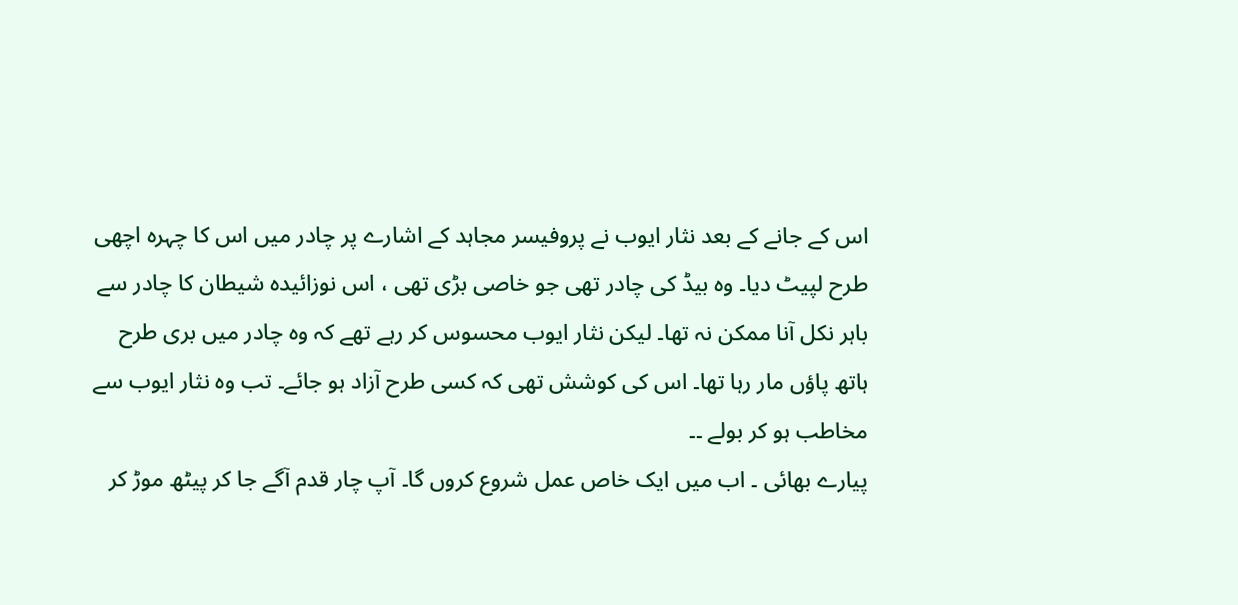اس کے جانے کے بعد نثار ایوب نے پروفیسر مجاہد کے اشارے پر چادر میں اس کا چہرہ اچھی طرح لپیٹ دیا۔ وہ بیڈ کی چادر تھی جو خاصی بڑی تھی ، اس نوزائیدہ شیطان کا چادر سے باہر نکل آنا ممکن نہ تھا۔ لیکن نثار ایوب محسوس کر رہے تھے کہ وہ چادر میں بری طرح ہاتھ پاؤں مار رہا تھا۔ اس کی کوشش تھی کہ کسی طرح آزاد ہو جائے۔ تب وہ نثار ایوب سے مخاطب ہو کر بولے ۔۔
پیارے بھائی ۔ اب میں ایک خاص عمل شروع کروں گا۔ آپ چار قدم آگے جا کر پیٹھ موڑ کر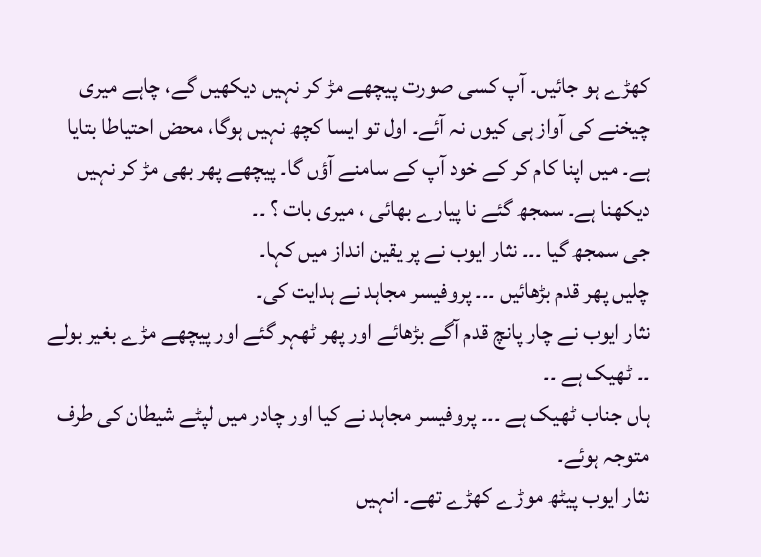کھڑے ہو جائیں۔ آپ کسی صورت پیچھے مڑ کر نہیں دیکھیں گے، چاہے میری چیخنے کی آواز ہی کیوں نہ آئے۔ اول تو ایسا کچھ نہیں ہوگا، محض احتیاطا بتایا ہے۔ میں اپنا کام کر کے خود آپ کے سامنے آؤں گا۔ پیچھے پھر بھی مڑ کر نہیں دیکھنا ہے۔ سمجھ گئے نا پیارے بھائی ، میری بات ؟ ۔۔
جی سمجھ گیا ۔۔۔ نثار ایوب نے پر یقین انداز میں کہا۔
چلیں پھر قدم بڑھائیں ۔۔۔ پروفیسر مجاہد نے ہدایت کی۔
نثار ایوب نے چار پانچ قدم آگے بڑھائے اور پھر ٹھہر گئے اور پیچھے مڑے بغیر بولے ۔۔ ٹھیک ہے ۔۔
ہاں جناب ٹھیک ہے ۔۔۔ پروفیسر مجاہد نے کیا اور چادر میں لپٹے شیطان کی طرف متوجہ ہوئے۔
نثار ایوب پیٹھ موڑے کھڑے تھے۔ انہیں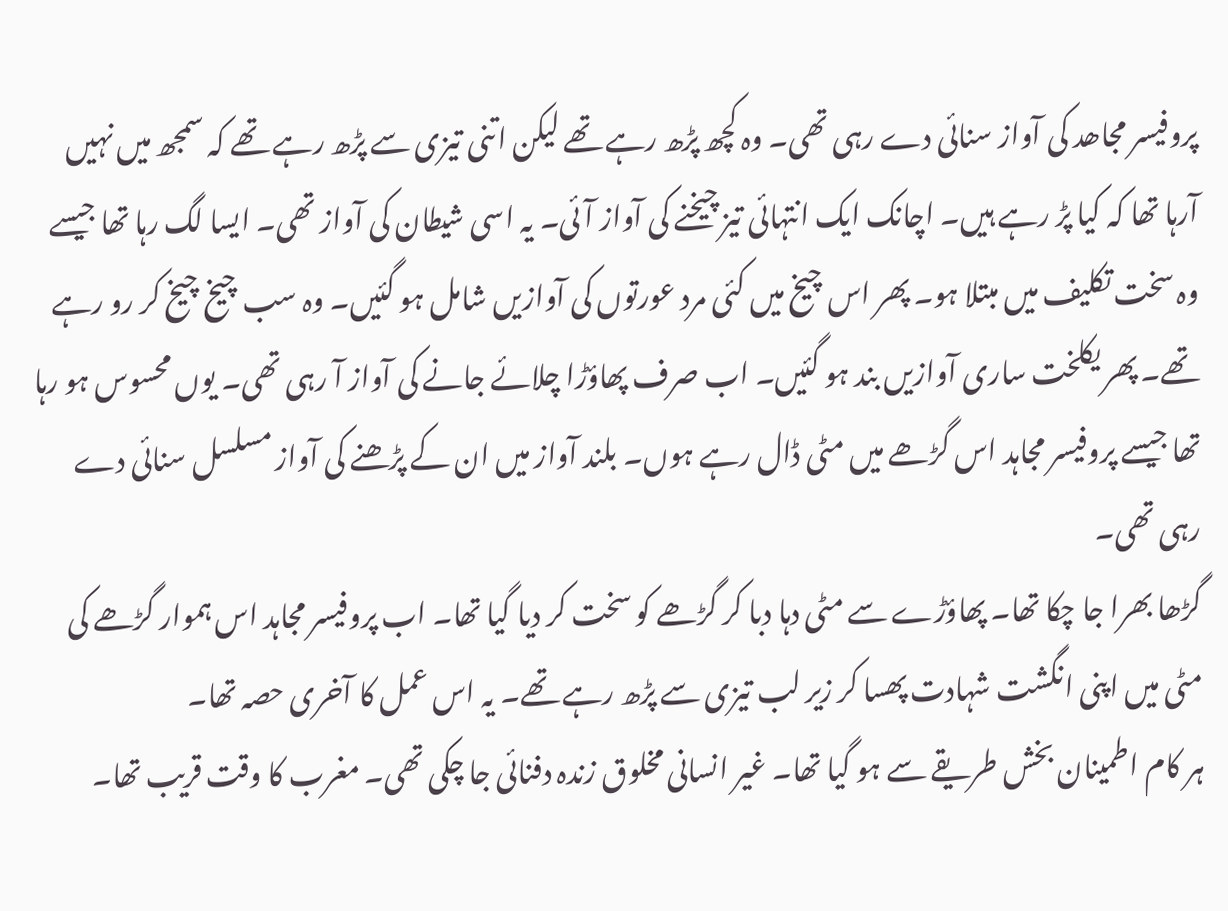پروفیسر مجاھد کی آواز سنائی دے رہی تھی۔ وہ کچھ پڑھ رہے تھے لیکن اتنی تیزی سے پڑھ رہے تھے کہ سمجھ میں نہیں آرہا تھا کہ کیا پڑ رہے ہیں۔ اچانک ایک انتہائی تیز چیخنے کی آواز آئی۔ یہ اسی شیطان کی آواز تھی۔ ایسا لگ رہا تھا جیسے وہ سخت تکلیف میں مبتلا ہو۔ پھر اس چیخ میں کئی مرد عورتوں کی آوازیں شامل ہو گئیں۔ وہ سب چیخ چیخ کر رو رہے تھے۔ پھر یکلخت ساری آوازیں بند ہو گئیں۔ اب صرف پھاؤڑا چلائے جانے کی آواز آ رہی تھی۔ یوں محسوس ہو رہا تھا جیسے پروفیسر مجاہد اس گڑھے میں مٹی ڈال رہے ہوں۔ بلند آواز میں ان کے پڑھنے کی آواز مسلسل سنائی دے رہی تھی۔
گڑھا بھرا جا چکا تھا۔ پھاؤڑے سے مٹی دہا دبا کر گڑھے کو سخت کر دیا گیا تھا۔ اب پروفیسر مجاہد اس ہموار گڑھے کی مٹی میں اپنی انگشت شہادت پھسا کر زیر لب تیزی سے پڑھ رہے تھے۔ یہ اس عمل کا آخری حصہ تھا۔
ہر کام اطمینان بخش طریقے سے ہو گیا تھا۔ غیر انسانی مخلوق زندہ دفنائی جا چکی تھی۔ مغرب کا وقت قریب تھا۔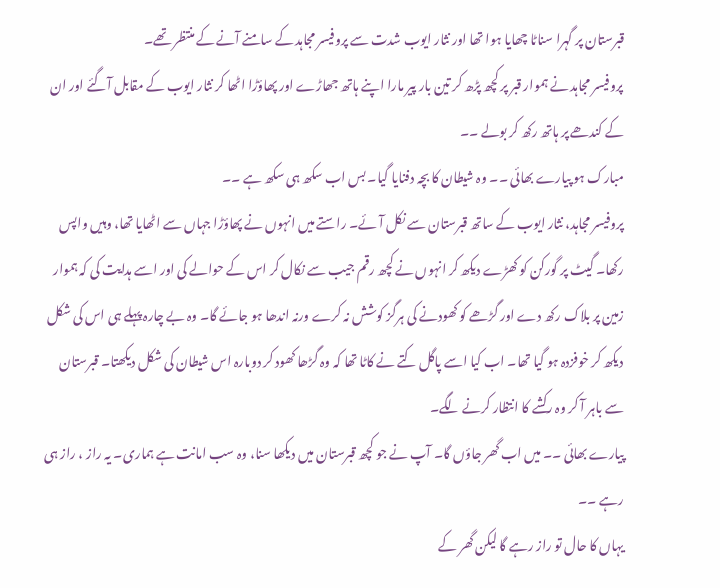قبرستان پر گہرا سناٹا چھایا ہوا تھا اور نثار ایوب شدت سے پروفیسر مجاہد کے سامنے آنے کے منتظر تھے۔
پروفیسر مجاہد نے ہموار قبر پر کچھ پڑھ کر تین بار پیر مارا اپنے ہاتھ جھاڑے اور پھاؤڑا اٹھا کر نثار ایوب کے مقابل آگئے اور ان کے کندھے پر ہاتھ رکھ کر بولے ۔۔
مبارک ہو پیارے بھائی ۔۔ وہ شیطان کا بچہ دفنایا گیا۔ بس اب سکھ ہی سکھ ہے ۔۔
پروفیسر مجاہد، نثار ایوب کے ساتھ قبرستان سے نکل آئے۔ راستے میں انہوں نے پھاؤڑا جہاں سے اٹھایا تھا، وہیں واپس رکھا۔ گیٹ پر گورکن کو کھڑے دیکھ کر انہوں نے کچھ رقم جیب سے نکال کر اس کے حوالے کی اور اسے ہدایت کی کہ ہموار زمین پر بلاک رکھ دے اور گڑھے کو کھودنے کی ہرگز کوشش نہ کرے ورنہ اندھا ہو جائے گا۔ وہ بے چارہ پہلے ہی اس کی شکل دیکھ کر خوفزدہ ہو گیا تھا۔ اب کیا اسے پاگل کتے نے کاٹا تھا کہ وہ گڑھا کھود کر دوبارہ اس شیطان کی شکل دیکھتا۔ قبرستان سے باہر آ کر وہ رکشے کا انتظار کرنے لگے۔
پیارے بھائی ۔۔ میں اب گھر جاؤں گا۔ آپ نے جو کچھ قبرستان میں دیکھا سنا، وہ سب امانت ہے ہماری۔ یہ راز ، راز ہی رہے ۔۔
یہاں کا حال تو راز رہے گا لیکن گھر کے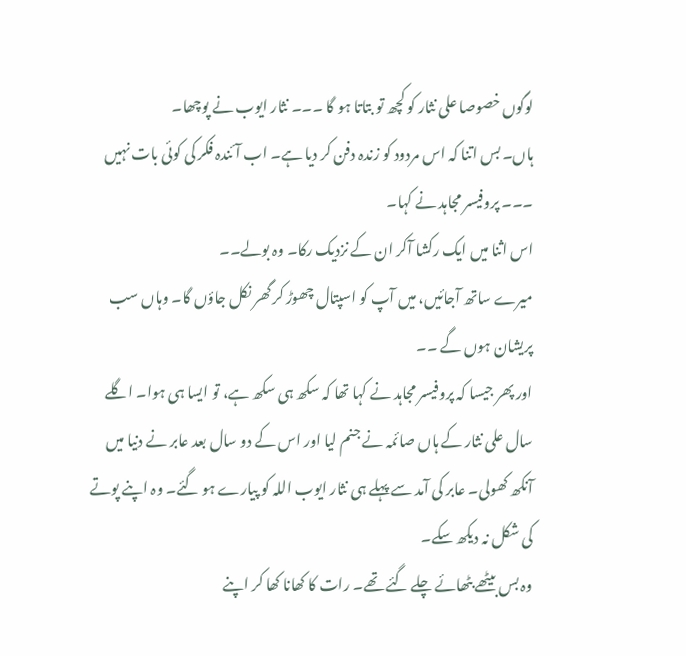لوگوں خصوصا علی نثار کو کچھ تو بتاتا ہو گا ۔۔۔ نثار ایوب نے پوچھا۔
ہاں۔ بس اتنا کہ اس مردود کو زندہ دفن کر دیا ہے۔ اب آئندہ فکر کی کوئی بات نہیں ۔۔۔ پروفیسر مجاہد نے کہا۔
اس اثنا میں ایک رکشا آکر ان کے نزدیک رکا۔ وہ بولے۔۔
میرے ساتھ آجائیں، میں آپ کو اسپتال چھوڑ کر گھر نکل جاؤں گا۔ وہاں سب پریشان ہوں گے ۔۔
اور پھر جیسا کہ پروفیسر مجاہد نے کہا تھا کہ سکھ ہی سکھ ہے، تو ایسا ہی ہوا۔ اگلے سال علی نثار کے ہاں صائمہ نے جنم لیا اور اس کے دو سال بعد عابر نے دنیا میں آنکھ کھولی۔ عابر کی آمد سے پہلے ہی نثار ایوب اللہ کو پیارے ہو گئے۔ وہ اپنے پوتے کی شکل نہ دیکھ سکے۔
وہ بس بیٹھے بٹھائے چلے گئے تھے۔ رات کا کھانا کھا کر اپنے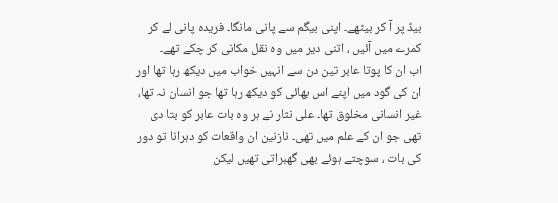بیڈ پر آ کر بیٹھے۔ اپنی بیگم سے پانی مانگا۔ فریدہ پانی لے کر کمرے میں آئیں ، اتنی دیر میں وہ نقل مکانی کر چکے تھے۔
اب ان کا پوتا عابر تین دن سے انہیں خواب میں دیکھ رہا تھا اور ان کی گود میں اپنے اس بھائی کو دیکھ رہا تھا جو انسان نہ تھا، غیر انسانی مخلوق تھا۔ علی نثار نے ہر وہ بات عابر کو بتا دی تھی جو ان کے علم میں تھی۔ نازنین ان واقعات کو دہرانا تو دور کی بات ، سوچتے ہوئے بھی گھبراتی تھیں لیکن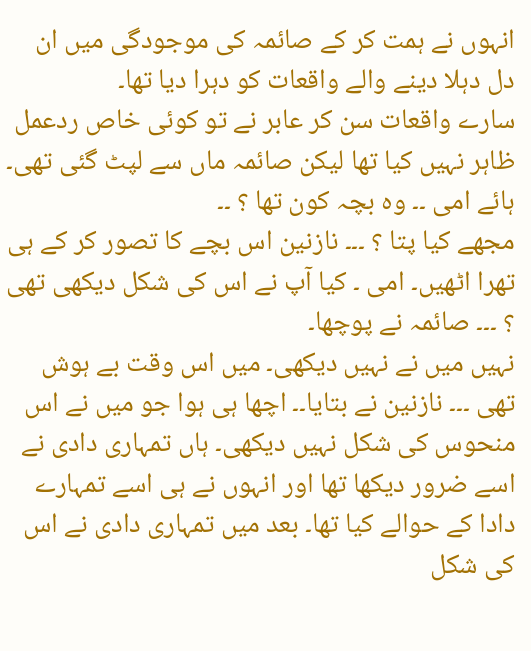انہوں نے ہمت کر کے صائمہ کی موجودگی میں ان دل دہلا دینے والے واقعات کو دہرا دیا تھا۔
سارے واقعات سن کر عابر نے تو کوئی خاص ردعمل ظاہر نہیں کیا تھا لیکن صائمہ ماں سے لپٹ گئی تھی۔
ہائے امی ۔۔ وہ بچہ کون تھا ؟ ۔۔
مجھے کیا پتا ؟ ۔۔۔ نازنین اس بچے کا تصور کر کے ہی تھرا اٹھیں۔ امی ۔ کیا آپ نے اس کی شکل دیکھی تھی ؟ ۔۔۔ صائمہ نے پوچھا۔
نہیں میں نے نہیں دیکھی۔ میں اس وقت بے ہوش تھی ۔۔۔ نازنین نے بتایا۔۔ اچھا ہی ہوا جو میں نے اس منحوس کی شکل نہیں دیکھی۔ ہاں تمہاری دادی نے اسے ضرور دیکھا تھا اور انہوں نے ہی اسے تمہارے دادا کے حوالے کیا تھا۔ بعد میں تمہاری دادی نے اس کی شکل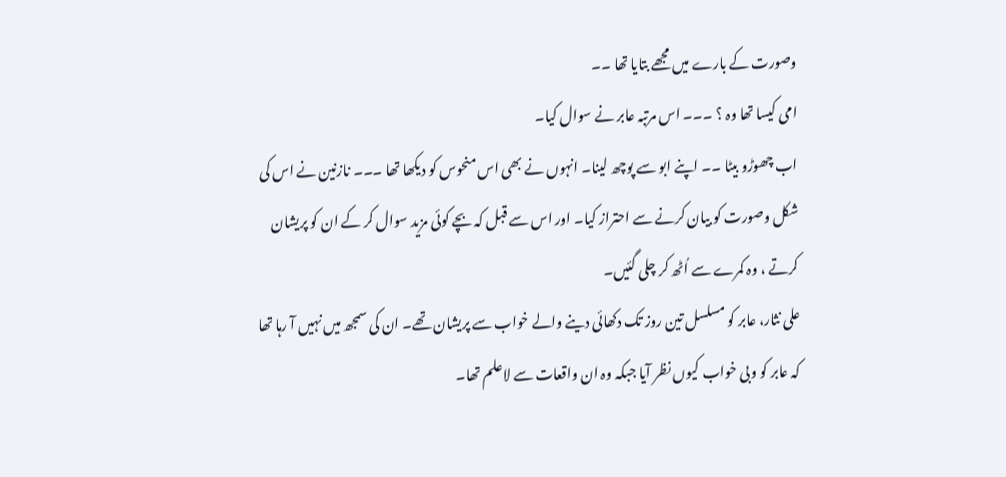وصورت کے بارے میں مجھے بتایا تھا ۔۔
امی کیسا تھا وہ ؟ ۔۔۔ اس مرتبہ عابر نے سوال کیا۔
اب چھوڑو بیٹا ۔۔ اپنے ابو سے پوچھ لینا۔ انہوں نے بھی اس منحوس کو دیکھا تھا ۔۔۔ نازنین نے اس کی شکل وصورت کو بیان کرنے سے احتراز کیا۔ اور اس سے قبل کہ بچے کوئی مزید سوال کر کے ان کو پریشان کرتے ، وہ کمرے سے اُٹھ کر چلی گئیں۔
علی نثار، عابر کو مسلسل تین روز تک دکھائی دینے والے خواب سے پریشان تھے۔ ان کی سمجھ میں نہیں آ رہا تھا کہ عابر کو وبی خواب کیوں نظر آیا جبکہ وہ ان واقعات سے لاعلم تھا۔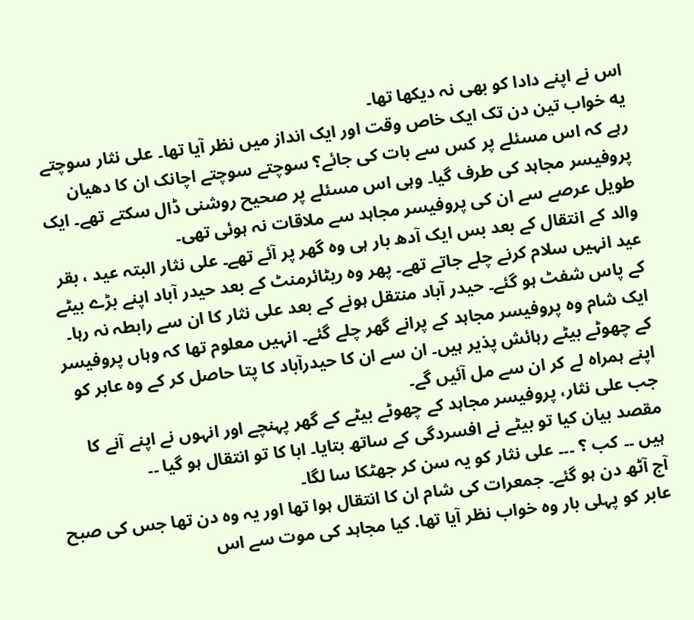اس نے اپنے دادا کو بھی نہ دیکھا تھا۔
یه خواب تین دن تک ایک خاص وقت اور ایک انداز میں نظر آیا تھا۔ علی نثار سوچتے رہے کہ اس مسئلے پر کس سے بات کی جائے؟ سوچتے سوچتے اچانک ان کا دھیان پروفیسر مجاہد کی طرف گیا۔ وہی اس مسئلے پر صحیح روشنی ڈال سکتے تھے۔ ایک طویل عرصے سے ان کی پروفیسر مجاہد سے ملاقات نہ ہوئی تھی۔
والد کے انتقال کے بعد بس ایک آدھ بار ہی وہ گھر پر آئے تھے۔ علی نثار البتہ عید ، بقر عید انہیں سلام کرنے چلے جاتے تھے۔ پھر وہ ریٹائرمنٹ کے بعد حیدر آباد اپنے بڑے بیٹے کے پاس شفٹ ہو گئے۔ حیدر آباد منتقل ہونے کے بعد علی نثار کا ان سے رابطہ نہ رہا۔
ایک شام وہ پروفیسر مجاہد کے پرانے گھر چلے گئے۔ انہیں معلوم تھا کہ وہاں پروفیسر کے چھوٹے بیٹے رہائش پذیر ہیں۔ ان سے ان کا حیدرآباد کا پتا حاصل کر کے وہ عابر کو اپنے ہمراہ لے کر ان سے مل آئیں گے۔
جب علی نثار، پروفیسر مجاہد کے چھوٹے بیٹے کے گھر پہنچے اور انہوں نے اپنے آنے کا مقصد بیان کیا تو بیٹے نے افسردگی کے ساتھ بتایا۔ ابا کا تو انتقال ہو گیا ۔۔
ہیں ۔۔ کب ؟ ۔۔۔ علی نثار کو یہ سن کر جھٹکا سا لگا۔
آج آٹھ دن ہو گئے۔ جمعرات کی شام ان کا انتقال ہوا تھا اور یہ وہ دن تھا جس کی صبح عابر کو پہلی بار وہ خواب نظر آیا تھا. کیا مجاہد کی موت سے اس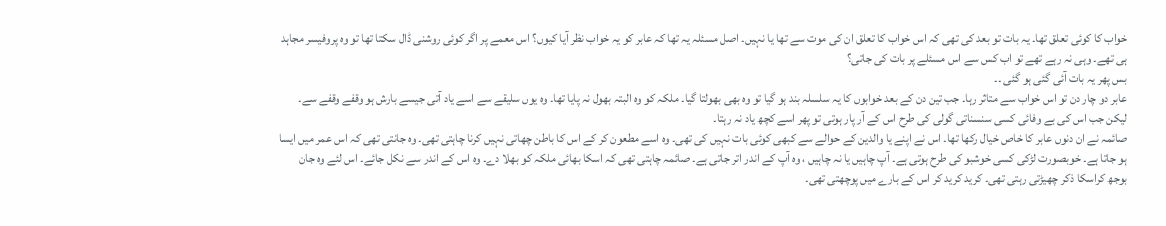خواب کا کوئی تعلق تھا۔ یہ بات تو بعد کی تھی کہ اس خواب کا تعلق ان کی موت سے تھا یا نہیں۔ اصل مسئلہ یہ تھا کہ عابر کو یہ خواب نظر آیا کیوں؟ اس معمے پر اگر کوئی روشنی ڈال سکتا تھا تو وہ پروفیسر مجاہد ہی تھے۔ وہی نہ رہے تھے تو اب کس سے اس مسئلے پر بات کی جاتی؟
بس پھر یہ بات آئی گئی ہو گئی ۔۔
عابر دو چار دن تو اس خواب سے متاثر رہا۔ جب تین دن کے بعد خوابوں کا یہ سلسلہ بند ہو گیا تو وہ بھی بھولتا گیا۔ ملکہ کو وہ البتہ بھول نہ پایا تھا۔ وہ یوں سلیقے سے اسے یاد آتی جیسے بارش ہو وقفے وقفے سے۔ لیکن جب اس کی بے وفائی کسی سنسناتی گولی کی طرح اس کے آر پار ہوتی تو پھر اسے کچھ یاد نہ رہتا۔
صائمہ نے ان دنوں عابر کا خاص خیال رکھا تھا۔ اس نے اپنے یا والدین کے حوالے سے کبھی کوئی بات نہیں کی تھی۔ وہ اسے مطعون کر کے اس کا باطن چھاتی نہیں کرنا چاہتی تھی۔ وہ جانتی تھی کہ اس عمر میں ایسا ہو جاتا ہے۔ خوبصورت لڑکی کسی خوشبو کی طرح ہوتی ہے۔ آپ چاہیں یا نہ چاہیں ، وہ آپ کے اندر اتر جاتی ہے۔ صائمہ چاہتی تھی کہ اسکا بھائی ملکہ کو بھلا دے۔ وہ اس کے اندر سے نکل جائے۔ اس لئے وہ جان بوجھ کراسکا ذکر چھیڑتی رہتی تھی۔ کرید کرید کر اس کے بارے میں پوچھتی تھی۔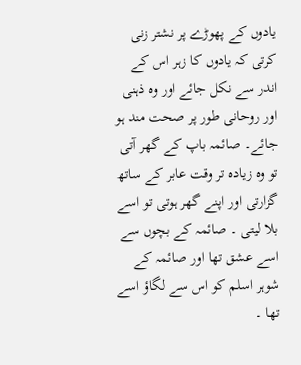یادوں کے پھوڑے پر نشتر زنی کرتی کہ یادوں کا زہر اس کے اندر سے نکل جائے اور وہ ذہنی اور روحانی طور پر صحت مند ہو جائے۔ صائمہ باپ کے گھر آتی تو وہ زیادہ تر وقت عابر کے ساتھ گزارتی اور اپنے گھر ہوتی تو اسے بلا لیتی ۔ صائمہ کے بچوں سے اسے عشق تھا اور صائمہ کے شوہر اسلم کو اس سے لگاؤ اسے تھا ۔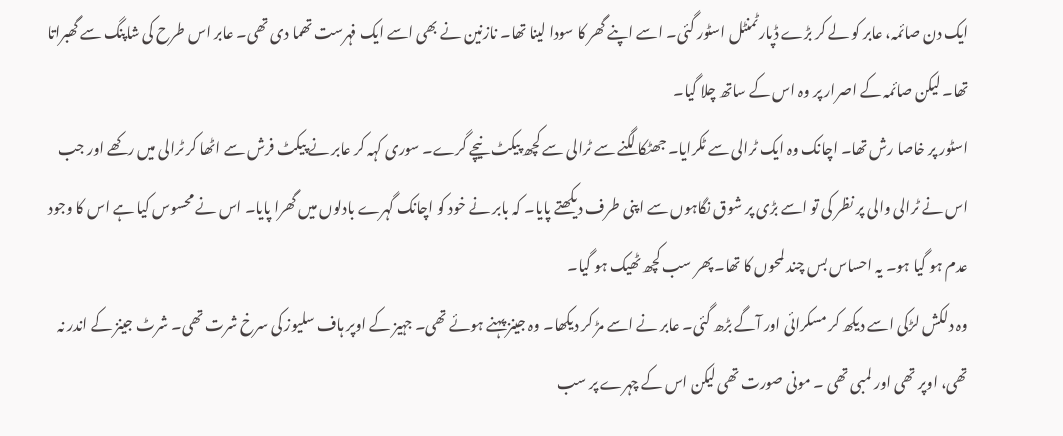ایک دن صائمہ، عابر کو لے کر بڑے ڈپارٹمنٹل اسٹور گئی۔ اسے اپنے گھر کا سودا لینا تھا۔ نازنین نے بھی اسے ایک فہرست تھما دی تھی۔ عابر اس طرح کی شاپنگ سے گھبراتا تھا۔ لیکن صائمہ کے اصرار پر وہ اس کے ساتھ چلا گیا۔
اسٹور پر خاصا رش تھا۔ اچانک وہ ایک ٹرالی سے ٹکرایا۔ جھٹکا لگنے سے ٹرالی سے کچھ پیکٹ نیچے گرے۔ سوری کہہ کر عابر نے پیکٹ فرش سے اٹھا کر ٹرالی میں رکھے اور جب اس نے ٹرالی والی پر نظر کی تو اسے بڑی پر شوق نگاہوں سے اپنی طرف دیکھتے پایا۔ کہ بابر نے خود کو اچانک گہرے بادلوں میں گھرا پایا۔ اس نے محسوس کیا ہے اس کا وجود عدم ہو گیا ہو۔ یہ احساس بس چند لمحوں کا تھا۔ پھر سب کچھ ٹھیک ہو گیا۔
وہ دلکش لڑکی اسے دیکھ کر مسکرائی اور آگے بڑھ گئی۔ عابر نے اسے مڑ کر دیکھا۔ وہ جینز پہنے ہوئے تھی۔ جہیز کے اوپر ہاف سلیوز کی سرخ شرت تھی۔ شرٹ جینز کے اندر نہ تھی، اوپر تھی اور لمبی تھی ۔ مونی صورت تھی لیکن اس کے چہرے پر سب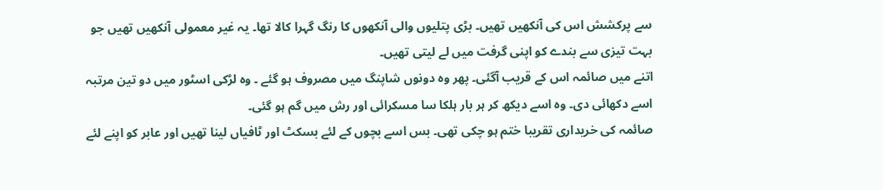سے پرکشش اس کی آنکھیں تھیں۔ بڑی پتلیوں والی آنکھوں کا رنگ گہرا کالا تھا۔ یہ غیر معمولی آنکھیں تھیں جو بہت تیزی سے بندے کو اپنی گرفت میں لے لیتی تھیں۔
اتنے میں صائمہ اس کے قریب آگئی۔ پھر وہ دونوں شاپنگ میں مصروف ہو گئے ۔ وہ لڑکی اسٹور میں دو تین مرتبہ اسے دکھائی دی۔ وہ اسے دیکھ کر ہر بار ہلکا سا مسکرائی اور رش میں گم ہو گئی۔
صائمہ کی خریداری تقریبا ختم ہو چکی تھی۔ بس اسے بچوں کے لئے بسکٹ اور ٹافیاں لینا تھیں اور عابر کو اپنے لئے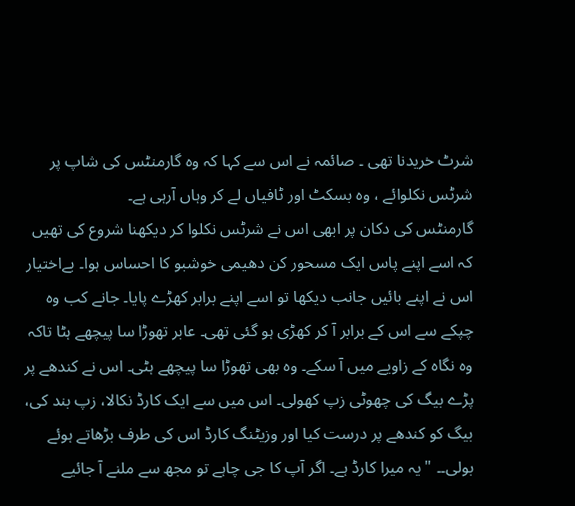شرٹ خریدنا تھی ۔ صائمہ نے اس سے کہا کہ وہ گارمنٹس کی شاپ پر شرٹس نکلوائے ، وہ بسکٹ اور ٹافیاں لے کر وہاں آرہی ہے۔
گارمنٹس کی دکان پر ابھی اس نے شرٹس نکلوا کر دیکھنا شروع کی تھیں کہ اسے اپنے پاس ایک مسحور کن دھیمی خوشبو کا احساس ہوا۔ بےاختیار اس نے اپنے بائیں جانب دیکھا تو اسے اپنے برابر کھڑے پایا۔ جانے کب وہ چپکے سے اس کے برابر آ کر کھڑی ہو گئی تھی۔ عابر تھوڑا سا پیچھے ہٹا تاکہ وہ نگاہ کے زاویے میں آ سکے۔ وہ بھی تھوڑا سا پیچھے ہٹی۔ اس نے کندھے پر پڑے بیگ کی چھوٹی زپ کھولی۔ اس میں سے ایک کارڈ نکالا، زپ بند کی، بیگ کو کندھے پر درست کیا اور وزیٹنگ کارڈ اس کی طرف بڑھاتے ہوئے بولی۔۔ " یہ میرا کارڈ ہے۔ اگر آپ کا جی چاہے تو مجھ سے ملنے آ جائیے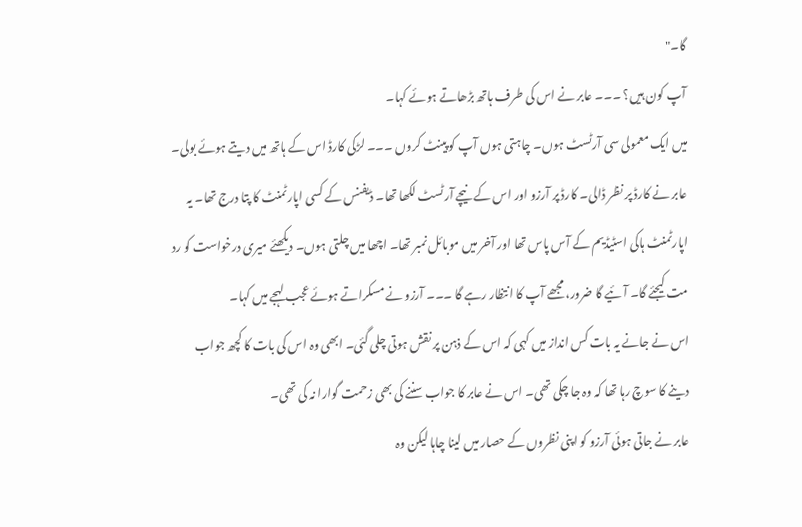گا۔"
آپ کون ہیں؟ ۔۔۔ عابر نے اس کی طرف ہاتھ بڑھاتے ہوئے کہا۔
میں ایک معمولی سی آرٹسٹ ہوں۔ چاہتی ہوں آپ کو پینٹ کروں ۔۔۔ لڑکی کارڈ اس کے ہاتھ میں دیتے ہوئے بولی۔
عابر نے کارڈ پر نظر ڈالی۔ کارڈ پر آرزو اور اس کے نیچے آرٹسٹ لکھا تھا۔ ڈیفنس کے کسی اپارٹمنٹ کا پتا درج تھا۔ یہ اپارٹمنٹ ہاکی اسٹیڈیم کے آس پاس تھا اور آخر میں موبائل نمبر تھا۔ اچھا میں چلتی ہوں۔ دیکھئے میری درخواست کو رد مت کیجئے گا۔ آئیے گا ضرور، مجھے آپ کا انتظار رہے گا ۔۔۔ آرزو نے مسکراتے ہوئے عجب لہجے میں کہا۔
اس نے جانے یہ بات کس انداز میں کہی کہ اس کے ذہن پر نقش ہوتی چلی گئی۔ ابھی وہ اس کی بات کا کچھ جواب دینے کا سوچ رہا تھا کہ وہ جا چکی تھی۔ اس نے عابر کا جواب سننے کی بھی زحمت گوارا نہ کی تھی۔
عابر نے جاتی ہوئی آرزو کو اپنی نظروں کے حصار میں لینا چاہا لیکن وہ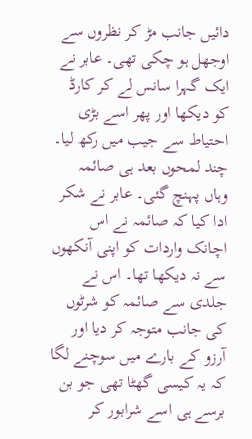دائیں جانب مڑ کر نظروں سے اوجھل ہو چکی تھی۔ عابر نے ایک گہرا سانس لے کر کارڈ کو دیکھا اور پھر اسے بڑی احتیاط سے جیب میں رکھ لیا۔
چند لمحوں بعد ہی صائمہ وہاں پہنچ گئی۔ عابر نے شکر ادا کیا کہ صائمہ نے اس اچانک واردات کو اپنی آنکھوں سے نہ دیکھا تھا۔ اس نے جلدی سے صائمہ کو شرٹوں کی جانب متوجہ کر دیا اور آرزو کے بارے میں سوچنے لگا کہ یہ کیسی گھٹا تھی جو بن برسے ہی اسے شرابور کر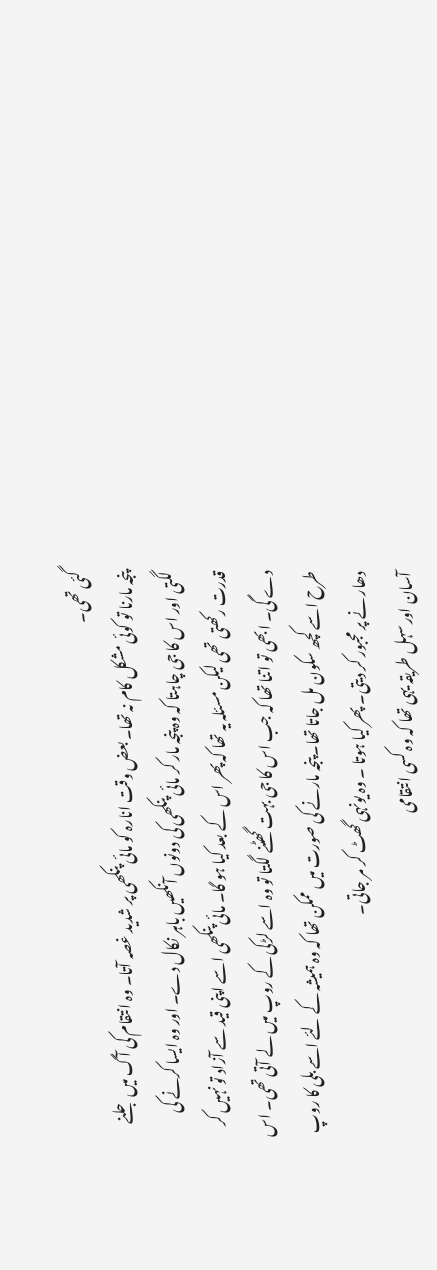گئی تھی۔
پنجہ مارنا تو کوئی مشکل کام نہ تھا۔ بعض وقت انارہ کو مائی پنکھی پر شدید غصہ آتا۔ وہ انتقام کی آگ میں جلنے لگتی اور اس کا جی چاہتا کہ وہ پنجہ مار کر مائی پنکھی کی دونوں آنکھیں باہر نکال دے۔ اور وہ ایسا کرنے کی قدرت رکھتی تھی لیکن مسئلہ یہ تھا کہ پھر اس کے بعد کیا ہو گا۔ مائی پنکھی اسے اپنی قید سے آزاد تو نہیں کر دے گی۔ ابھی تو اتنا تھا کہ جب اس کا جی بہت گھٹنے لگتا تو وہ اسے لڑکی کے روپ میں لے آتی تھی۔ اس طرح اسے کچھ سکون مل جاتا تھا۔ پنجہ مارنے کی صورت میں ممکن تھا کہ وہ ہمیشہ کے لئے اسے بلی کا روپ دھار نے پر مجبور کر دیتی۔ پھر کیا ہوتا ۔ وہ یونہی گھٹ کر مر جاتی۔
آسان اور سہل طریقہ یہی تھا کہ وہ کسی انتقامی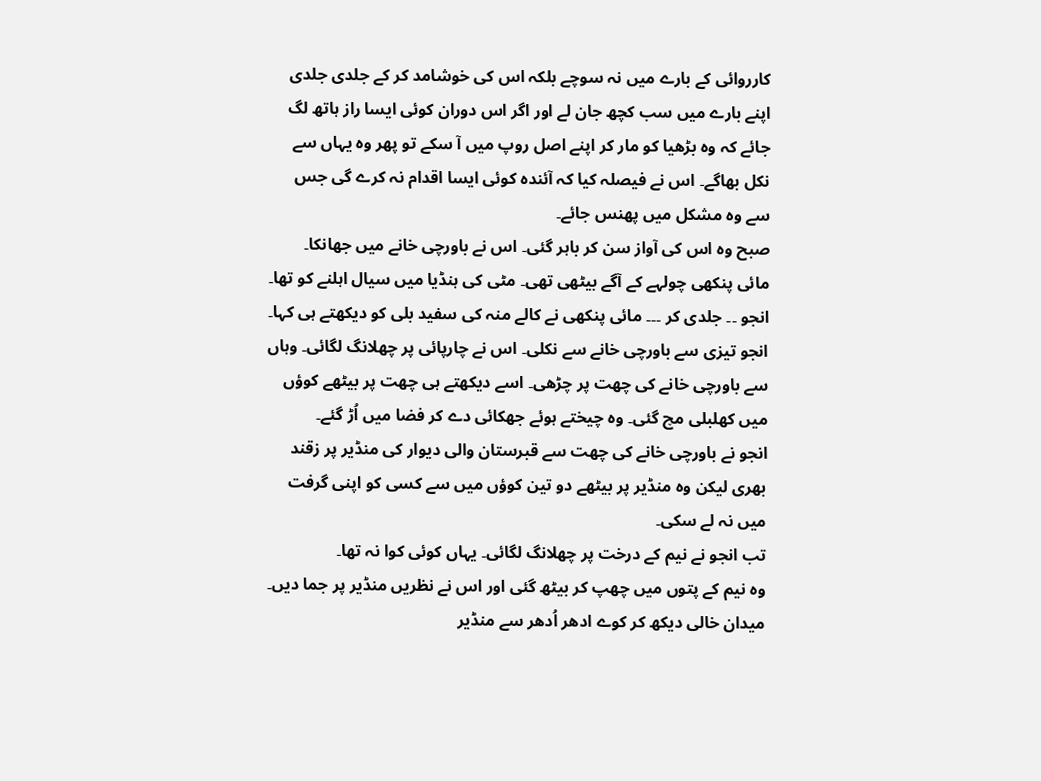کارروائی کے بارے میں نہ سوچے بلکہ اس کی خوشامد کر کے جلدی جلدی اپنے بارے میں سب کچھ جان لے اور اگر اس دوران کوئی ایسا راز ہاتھ لگ جائے کہ وہ بڑھیا کو مار کر اپنے اصل روپ میں آ سکے تو پھر وہ یہاں سے نکل بھاگے۔ اس نے فیصلہ کیا کہ آئندہ کوئی ایسا اقدام نہ کرے گی جس سے وہ مشکل میں پھنس جائے۔
صبح وہ اس کی آواز سن کر باہر گئی۔ اس نے باورچی خانے میں جھانکا۔ مائی پنکھی چولہے کے آگے بیٹھی تھی۔ مٹی کی ہنڈیا میں سیال اہلنے کو تھا۔
انجو ۔۔ جلدی کر ۔۔۔ مائی پنکھی نے کالے منہ کی سفید بلی کو دیکھتے ہی کہا۔
انجو تیزی سے باورچی خانے سے نکلی۔ اس نے چارپائی پر چھلانگ لگائی۔ وہاں سے باورچی خانے کی چھت پر چڑھی۔ اسے دیکھتے ہی چھت پر بیٹھے کوؤں میں کھلبلی مچ گئی۔ وہ چیختے ہوئے جھکائی دے کر فضا میں اُڑ گئے۔
انجو نے باورچی خانے کی چھت سے قبرستان والی دیوار کی منڈیر پر زقند بھری لیکن وہ منڈیر پر بیٹھے دو تین کوؤں میں سے کسی کو اپنی گرفت میں نہ لے سکی۔
تب انجو نے نیم کے درخت پر چھلانگ لگائی۔ یہاں کوئی کوا نہ تھا۔
وہ نیم کے پتوں میں چھپ کر بیٹھ گئی اور اس نے نظریں منڈیر پر جما دیں۔ میدان خالی دیکھ کر کوے ادھر اُدھر سے منڈیر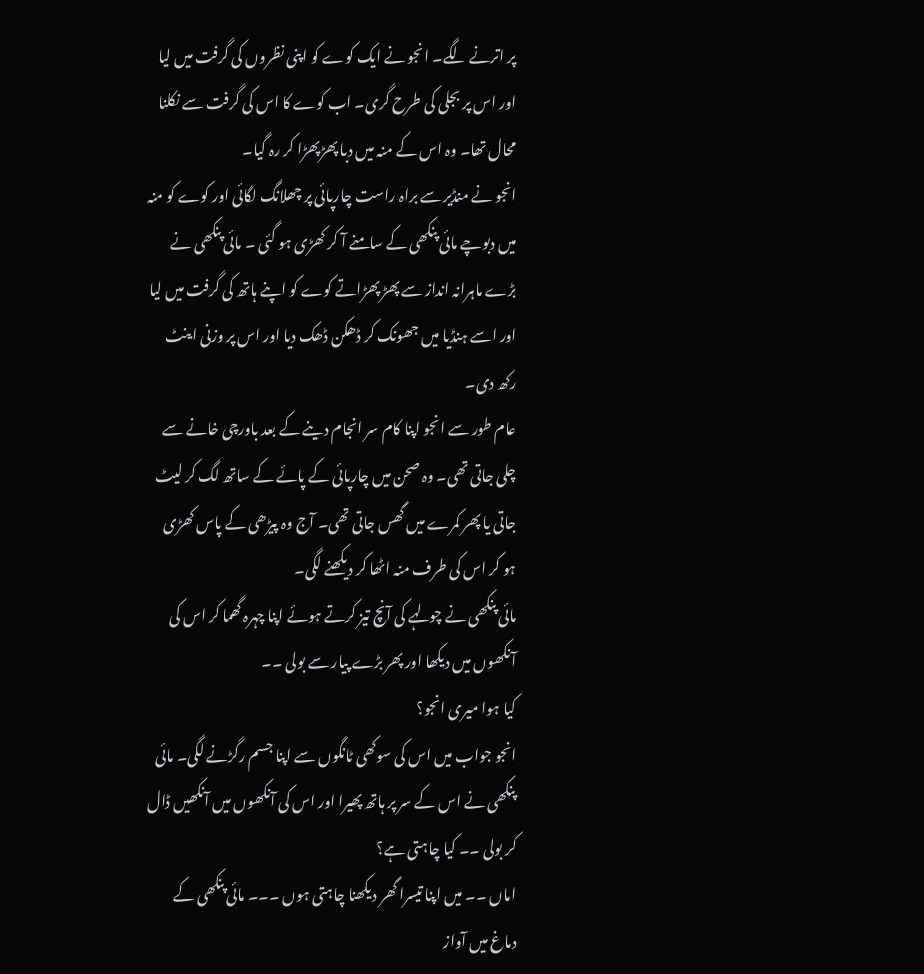پر اترنے لگے۔ انجو نے ایک کوے کو اپنی نظروں کی گرفت میں لیا اور اس پر بجلی کی طرح گری۔ اب کوے کا اس کی گرفت سے نکلنا محال تھا۔ وہ اس کے منہ میں دبا پھڑپھڑا کر رہ گیا۔
انجو نے منڈیر سے براہ راست چارپائی پر چھلانگ لگائی اور کوے کو منہ میں دبوچے مائی پنکھی کے سامنے آ کر کھڑی ہو گئی ۔ مائی پنکھی نے بڑے ماہرانہ انداز سے پھڑ پھڑاتے کوے کو اپنے ہاتھ کی گرفت میں لیا اور اسے ہنڈیا میں جھونک کر ڈھکن ڈھک دیا اور اس پر وزنی اینٹ رکھ دی۔
عام طور سے انجو اپنا کام سر انجام دینے کے بعد باورچی خانے سے چلی جاتی تھی۔ وہ صحن میں چارپائی کے پائے کے ساتھ لگ کر لیٹ جاتی یا پھر کمرے میں گھس جاتی تھی۔ آج وہ پیڑھی کے پاس کھڑی ہو کر اس کی طرف منہ اٹھا کر دیکھنے لگی۔
مائی پنکھی نے چولہے کی آنچ تیز کرتے ہوئے اپنا چہرہ گھما کر اس کی آنکھوں میں دیکھا اور پھر بڑے پیار سے بولی ۔۔
کیا ہوا میری انجو؟
انجو جواب میں اس کی سوکھی ٹانگوں سے اپنا جسم رگڑنے لگی۔ مائی پنکھی نے اس کے سر پر ہاتھ پھیرا اور اس کی آنکھوں میں آنکھیں ڈال کر بولی ۔۔ کیا چاہتی ہے؟
اماں ۔۔ میں اپنا تیسرا گھر دیکھنا چاہتی ہوں ۔۔۔ مائی پنکھی کے دماغ میں آواز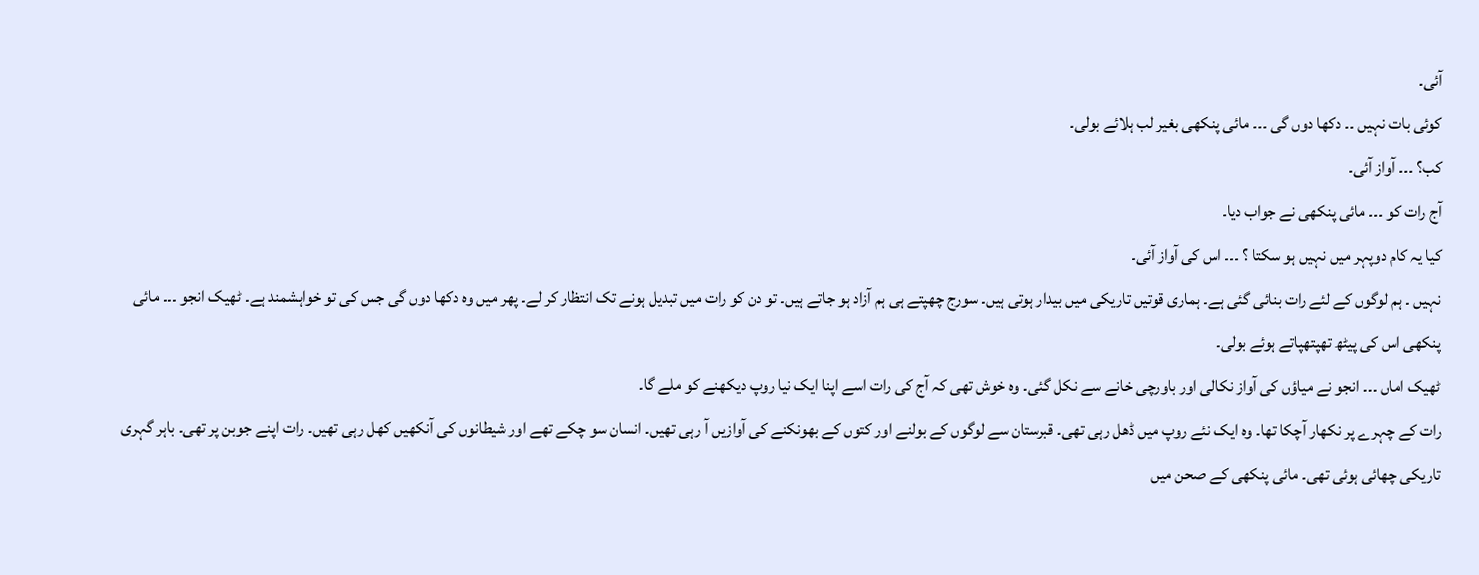آئی۔
کوئی بات نہیں ۔۔ دکھا دوں گی ۔۔۔ مائی پنکھی بغیر لب ہلائے بولی۔
کب؟ ۔۔۔ آواز آئی۔
آج رات کو ۔۔۔ مائی پنکھی نے جواب دیا۔
کیا یہ کام دوپہر میں نہیں ہو سکتا ؟ ۔۔۔ اس کی آواز آئی۔
نہیں ۔ ہم لوگوں کے لئے رات بنائی گئی ہے۔ ہماری قوتیں تاریکی میں بیدار ہوتی ہیں۔ سورج چھپتے ہی ہم آزاد ہو جاتے ہیں۔ تو دن کو رات میں تبدیل ہونے تک انتظار کر لے۔ پھر میں وہ دکھا دوں گی جس کی تو خواہشمند ہے۔ ٹھیک انجو ۔۔۔ مائی پنکھی اس کی پیٹھ تھپتھپاتے ہوئے بولی۔
ٹھیک اماں ۔۔۔ انجو نے میاؤں کی آواز نکالی اور باورچی خانے سے نکل گئی۔ وہ خوش تھی کہ آج کی رات اسے اپنا ایک نیا روپ دیکھنے کو ملے گا۔
رات کے چہرے پر نکھار آچکا تھا۔ وہ ایک نئے روپ میں ڈھل رہی تھی۔ قبرستان سے لوگوں کے بولنے اور کتوں کے بھونکنے کی آوازیں آ رہی تھیں۔ انسان سو چکے تھے اور شیطانوں کی آنکھیں کھل رہی تھیں۔ رات اپنے جوبن پر تھی۔ باہر گہری تاریکی چھائی ہوئی تھی۔ مائی پنکھی کے صحن میں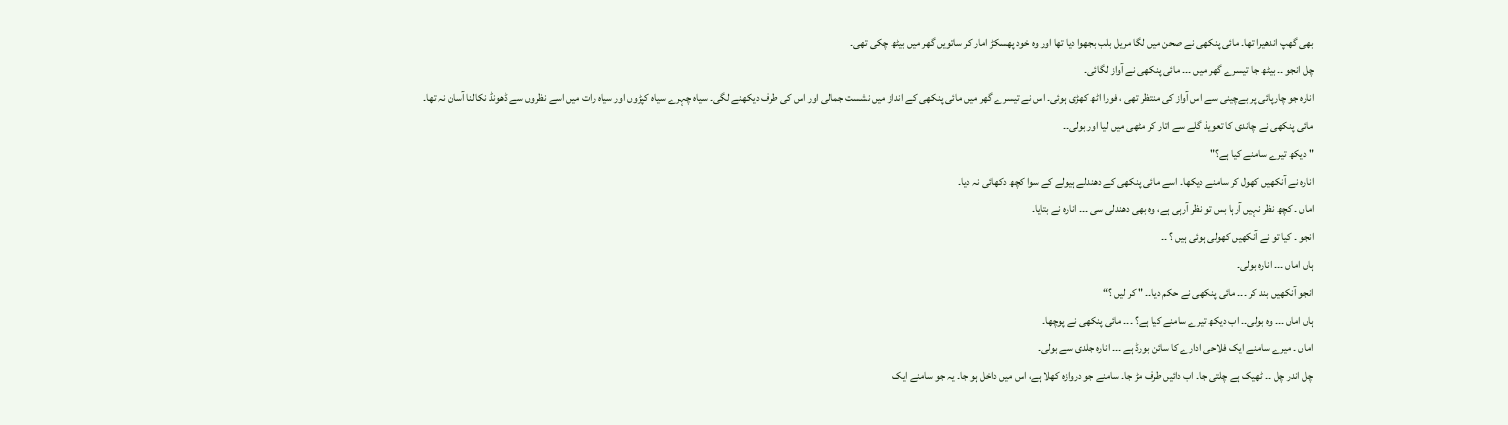بھی گھپ اندھیرا تھا۔ مائی پنکھی نے صحن میں لگا مریل بلب بجھوا دیا تھا اور وہ خود پھسکڑ امار کر ساتویں گھر میں بیٹھ چکی تھی۔
چل انجو ۔۔ بیٹھ جا تیسرے گھر میں ۔۔۔ مائی پنکھی نے آواز لگائی۔
انارہ جو چارپائی پر بےچینی سے اس آواز کی منتظر تھی ، فورا اٹھ کھڑی ہوئی۔ اس نے تیسرے گھر میں مائی پنکھی کے انداز میں نشست جمالی اور اس کی طرف دیکھنے لگی۔ سیاہ چہرے سیاہ کپڑوں اور سیاہ رات میں اسے نظروں سے ڈھونڈ نکالنا آسان نہ تھا۔
مائی پنکھی نے چاندی کا تعویذ گلے سے اتار کر مٹھی میں لیا اور بولی۔۔
" دیکھ تیرے سامنے کیا ہے؟"
انارہ نے آنکھیں کھول کر سامنے دیکھا۔ اسے مائی پنکھی کے دھندلے ہیولے کے سوا کچھ دکھائی نہ دیا۔
اماں ۔ کچھ نظر نہیں آرہا بس تو نظر آرہی ہے، وہ بھی دھندلی سی ۔۔۔ انارہ نے بتایا۔
انجو ۔ کیا تو نے آنکھیں کھولی ہوئی ہیں ؟ ۔۔
ہاں اماں ۔۔۔ انارہ بولی۔
انجو آنکھیں بند کر ۔۔۔ مائی پنکھی نے حکم دیا۔۔ " کر لیں ؟“
ہاں اماں ۔۔۔ وہ بولی۔۔ اب دیکھ تیرے سامنے کیا ہے؟ ۔۔۔ مائی پنکھی نے پوچھا۔
اماں ۔ میرے سامنے ایک فلاحی ادارے کا سائن بورڈ ہے ۔۔۔ انارہ جلدی سے بولی۔
چل اندر چل ۔۔ ٹھیک ہے چلتی جا۔ اب دائیں طرف مڑ جا۔ سامنے جو دروازہ کھلا ہے، اس میں داخل ہو جا۔ یہ جو سامنے ایک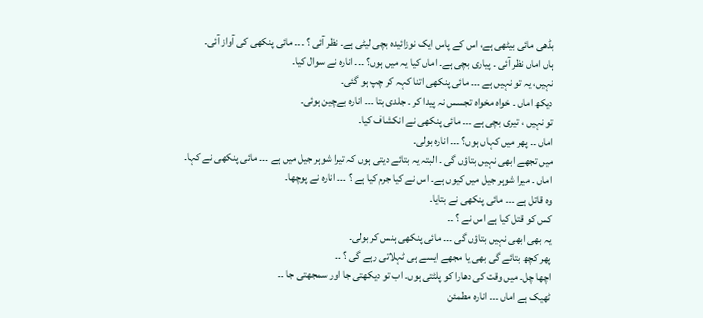بڈھی مائی بیٹھی ہے، اس کے پاس ایک نوزائیدہ بچی لیٹی ہے۔ نظر آئی ؟ ۔۔۔ مائی پنکھی کی آواز آئی۔
ہاں اماں نظر آئی ۔ پیاری بچی ہے۔ اماں کیا یہ میں ہوں؟ ۔۔۔ انارہ نے سوال کیا۔
نہیں، یہ تو نہیں ہے ۔۔۔ مائی پنکھی اتنا کہہ کر چپ ہو گئی۔
دیکھ اماں ۔ خواہ مخواہ تجسس نہ پیدا کر ۔ جلدی بتا ۔۔۔ انارہ بےچین ہوئی۔
تو نہیں ، تیری بچی ہے ۔۔۔ مائی پنکھی نے انکشاف کیا۔
اماں ۔۔ پھر میں کہاں ہوں؟ ۔۔۔ انارہ بولی۔
میں تجھے ابھی نہیں بتاؤں گی ۔ البتہ یہ بتائے دیتی ہوں کہ تیرا شوہر جیل میں ہے ۔۔۔ مائی پنکھی نے کہا۔
اماں ۔ میرا شوہر جیل میں کیوں ہے۔ اس نے کیا جرم کیا ہے ؟ ۔۔۔ انارہ نے پوچھا۔
وہ قاتل ہے ۔۔۔ مائی پنکھی نے بتایا۔
کس کو قتل کیا ہے اس نے ؟ ۔۔
یہ بھی ابھی نہیں بتاؤں گی ۔۔۔ مائی پنکھی ہنس کر بولی۔
پھر کچھ بتائے گی بھی یا مجھے ایسے ہی ٹہلاتی رہے گی ؟ ۔۔
اچھا چل۔ میں وقت کی دھارا کو پلٹتی ہوں۔ اب تو دیکھتی جا اور سمجھتی جا ۔۔
ٹھیک ہے اماں ۔۔۔ انارہ مطمئن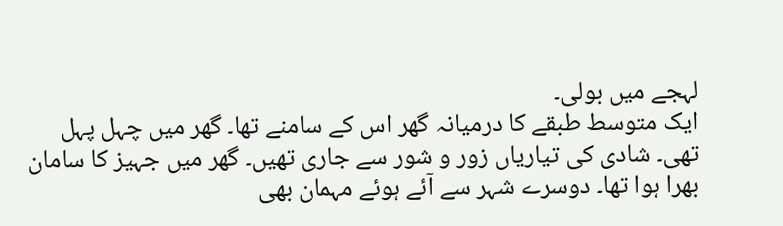لہجے میں بولی۔
ایک متوسط طبقے کا درمیانہ گھر اس کے سامنے تھا۔ گھر میں چہل پہل تھی۔ شادی کی تیاریاں زور و شور سے جاری تھیں۔ گھر میں جہیز کا سامان بھرا ہوا تھا۔ دوسرے شہر سے آئے ہوئے مہمان بھی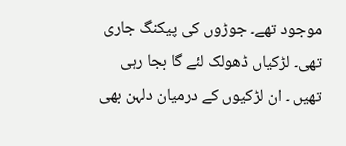موجود تھے۔ جوڑوں کی پیکنگ جاری تھی۔ لڑکیاں ڈھولک لئے گا بجا رہی تھیں ۔ ان لڑکیوں کے درمیان دلہن بھی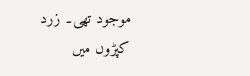موجود تھی۔ زرد کپڑوں میں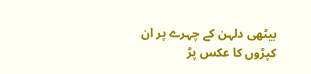بیٹھی دلہن کے چہرے پر ان کپڑوں کا عکس پڑ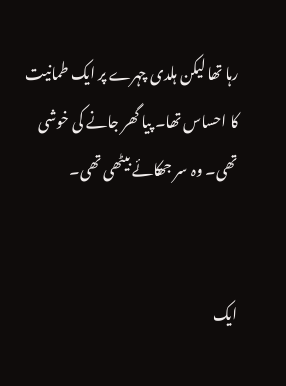رہا تھا لیکن ہلدی چہرے پر ایک طمانیت کا احساس تھا۔ پیا گھر جانے کی خوشی تھی۔ وہ سر جھکائے بیٹھی تھی۔


ایک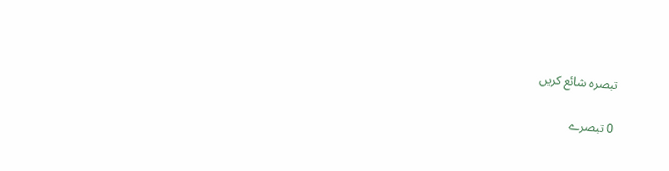تبصرہ شائع کریں

0 تبصرے